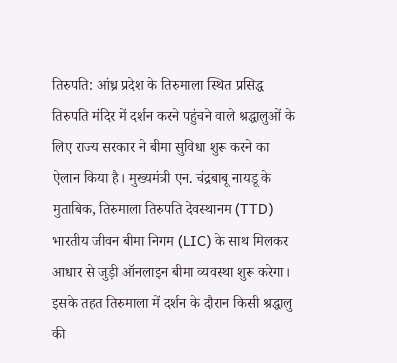तिरुपति: आंध्र प्रदेश के तिरुमाला स्थित प्रसिद्ध तिरुपति मंदिर में दर्शन करने पहुंचने वाले श्रद्धालुओं के लिए राज्य सरकार ने बीमा सुविधा शुरू करने का ऐलान किया है। मुख्यमंत्री एन. चंद्रबाबू नायडू के मुताबिक, तिरुमाला तिरुपति देवस्थानम (TTD) भारतीय जीवन बीमा निगम (LIC) के साथ मिलकर आधार से जुड़ी ऑनलाइन बीमा व्यवस्था शुरू करेगा। इसके तहत तिरुमाला में दर्शन के दौरान किसी श्रद्धालु की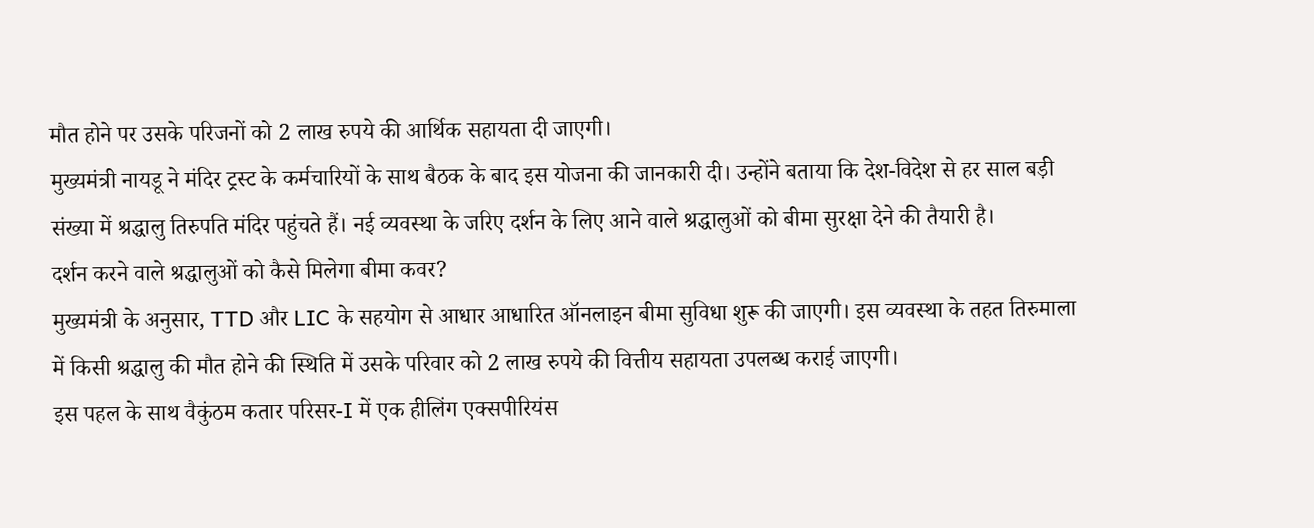मौत होने पर उसके परिजनों को 2 लाख रुपये की आर्थिक सहायता दी जाएगी।
मुख्यमंत्री नायडू ने मंदिर ट्रस्ट के कर्मचारियों के साथ बैठक के बाद इस योजना की जानकारी दी। उन्होंने बताया कि देश-विदेश से हर साल बड़ी संख्या में श्रद्धालु तिरुपति मंदिर पहुंचते हैं। नई व्यवस्था के जरिए दर्शन के लिए आने वाले श्रद्धालुओं को बीमा सुरक्षा देने की तैयारी है।
दर्शन करने वाले श्रद्धालुओं को कैसे मिलेगा बीमा कवर?
मुख्यमंत्री के अनुसार, TTD और LIC के सहयोग से आधार आधारित ऑनलाइन बीमा सुविधा शुरू की जाएगी। इस व्यवस्था के तहत तिरुमाला में किसी श्रद्धालु की मौत होने की स्थिति में उसके परिवार को 2 लाख रुपये की वित्तीय सहायता उपलब्ध कराई जाएगी।
इस पहल के साथ वैकुंठम कतार परिसर-I में एक हीलिंग एक्सपीरियंस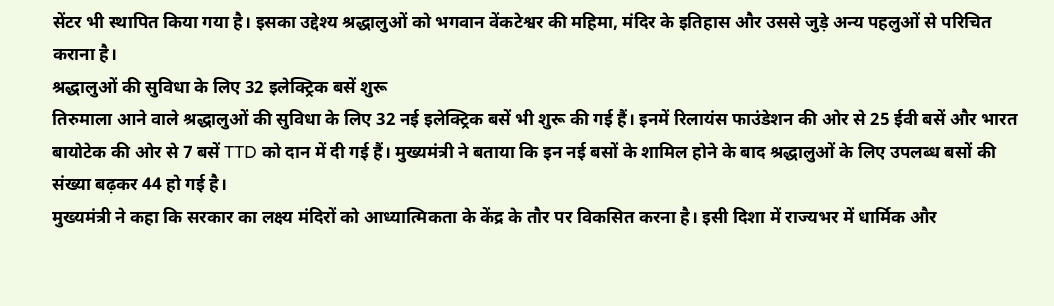सेंटर भी स्थापित किया गया है। इसका उद्देश्य श्रद्धालुओं को भगवान वेंकटेश्वर की महिमा, मंदिर के इतिहास और उससे जुड़े अन्य पहलुओं से परिचित कराना है।
श्रद्धालुओं की सुविधा के लिए 32 इलेक्ट्रिक बसें शुरू
तिरुमाला आने वाले श्रद्धालुओं की सुविधा के लिए 32 नई इलेक्ट्रिक बसें भी शुरू की गई हैं। इनमें रिलायंस फाउंडेशन की ओर से 25 ईवी बसें और भारत बायोटेक की ओर से 7 बसें TTD को दान में दी गई हैं। मुख्यमंत्री ने बताया कि इन नई बसों के शामिल होने के बाद श्रद्धालुओं के लिए उपलब्ध बसों की संख्या बढ़कर 44 हो गई है।
मुख्यमंत्री ने कहा कि सरकार का लक्ष्य मंदिरों को आध्यात्मिकता के केंद्र के तौर पर विकसित करना है। इसी दिशा में राज्यभर में धार्मिक और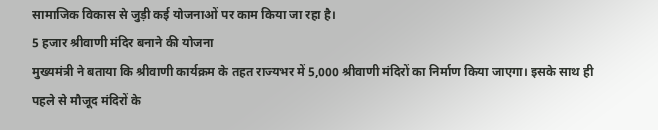सामाजिक विकास से जुड़ी कई योजनाओं पर काम किया जा रहा है।
5 हजार श्रीवाणी मंदिर बनाने की योजना
मुख्यमंत्री ने बताया कि श्रीवाणी कार्यक्रम के तहत राज्यभर में 5,000 श्रीवाणी मंदिरों का निर्माण किया जाएगा। इसके साथ ही पहले से मौजूद मंदिरों के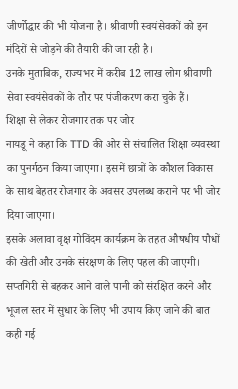जीर्णोद्धार की भी योजना है। श्रीवाणी स्वयंसेवकों को इन मंदिरों से जोड़ने की तैयारी की जा रही है।
उनके मुताबिक, राज्यभर में करीब 12 लाख लोग श्रीवाणी सेवा स्वयंसेवकों के तौर पर पंजीकरण करा चुके हैं।
शिक्षा से लेकर रोजगार तक पर जोर
नायडू ने कहा कि TTD की ओर से संचालित शिक्षा व्यवस्था का पुनर्गठन किया जाएगा। इसमें छात्रों के कौशल विकास के साथ बेहतर रोजगार के अवसर उपलब्ध कराने पर भी जोर दिया जाएगा।
इसके अलावा वृक्ष गोविंदम कार्यक्रम के तहत औषधीय पौधों की खेती और उनके संरक्षण के लिए पहल की जाएगी। सप्तगिरी से बहकर आने वाले पानी को संरक्षित करने और भूजल स्तर में सुधार के लिए भी उपाय किए जाने की बात कही गई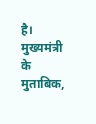है।
मुख्यमंत्री के मुताबिक,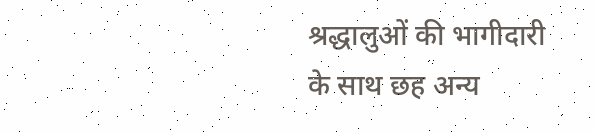श्रद्धालुओं की भागीदारी के साथ छह अन्य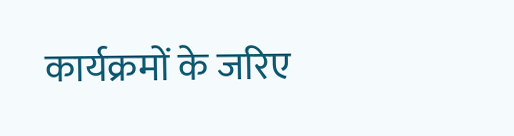कार्यक्रमों के जरिए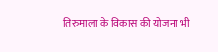तिरुमाला के विकास की योजना भी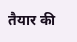तैयार की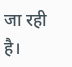जा रही है।